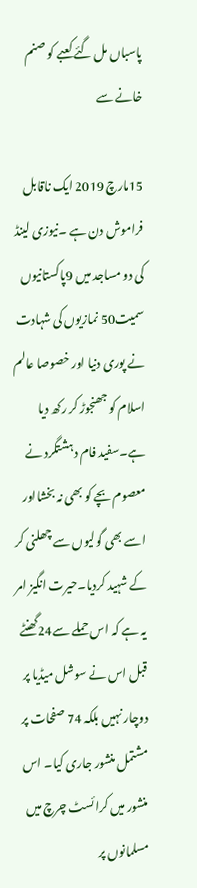پاسباں مل گئے کعبے کو صنم خانے سے

15مارچ 2019 ایک ناقابل فراموش دن ہے ۔نیوزی لینڈ کی دو مساجد میں 9پاکستانیوں سمیت50 نمازیوں کی شہادت نے پوری دنیا اور خصوصا عالم اسلام کو جھنجوڑ کر رکھ دیا ہے۔سفید فام دہشتگرد نے معصوم بچے کو بھی نہ بخشااور اسے بھی گولیوں سے چھلنی کر کے شہید کردیا۔حیرت انگیز امر یہ ہے کہ اس حملے سے24گھنٹے قبل اس نے سوشل میڈیا پر دوچار نہیں بلکہ 74 صفحات پر مشتمل منشور جاری کیا۔ اس منشور میں کرائسٹ چرچ میں مسلمانوں پر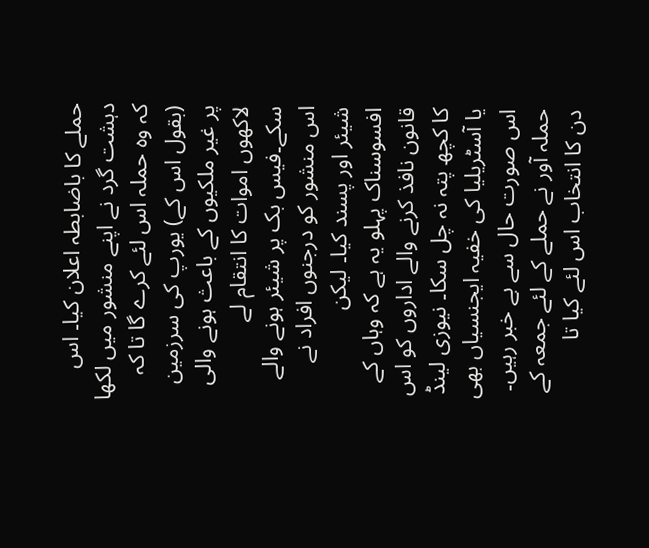حملے کا باضابطہ اعلان کیا۔ اس دہشت گرد نے اپنے منشور میں لکھا کہ وہ حملہ اس لئے کرے گا تا کہ (بقول اس کے) یورپ کی سرزمین پر غیر ملکیوں کے باعث ہونے والی لاکھوں اموات کا انتقام لے سکے۔فیس بک پر شیئر ہونے والے اس منشور کو درجنوں افراد نے شیئر اور پسند کیا۔ لیکن افسوسناک پہلو یہ ہے کہ وہاں کے قانون نافذ کرنے والے اداروں کو اس کا کچھ پتہ نہ چل سکا۔ نیوزی لینڈ یا آسٹریلیا کی خفیہ ایجنسیاں بھی اس صورت حال سے بے خبر رہیں۔ حملہ آور نے حملے کے لئے جمعہ کے دن کا انتخاب اس لئے کیا تا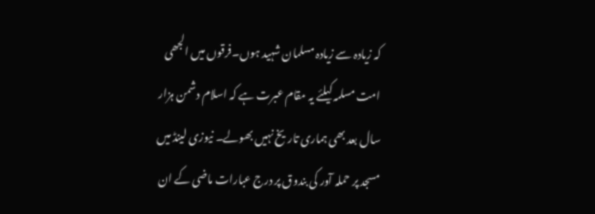کہ زیادہ سے زیادہ مسلمان شہید ہوں۔فرقوں میں الجھی امت مسلمہ کیلئے یہ مقام عبرت ہے کہ اسلام دشمن ہزار سال بعد بھی ہماری تاریخ نہیں بھولے۔ نیوزی لینڈ میں مسجد پر حملہ آور کی بندوق پر درج عبارات ماضی کے ان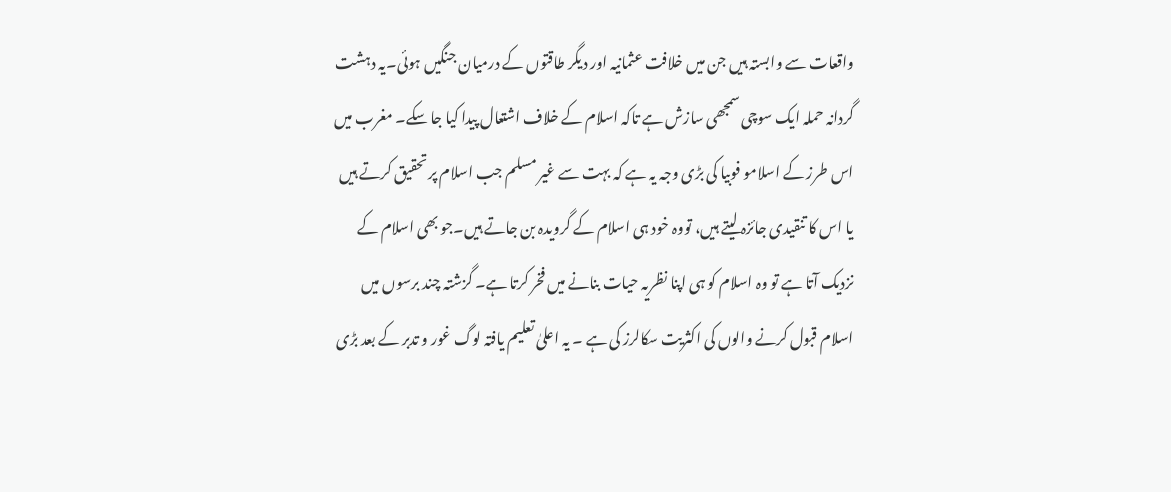واقعات سے وابستہ ہیں جن میں خلافت عثمانیہ اور دیگر طاقتوں کے درمیان جنگیں ہوئی۔یہ دہشت گردانہ حملہ ایک سوچی سمجھی سازش ہے تاکہ اسلام کے خلاف اشتعال پیدا کیا جا سکے۔ مغرب میں اس طرز کے اسلامو فوبیا کی بڑی وجہ یہ ہے کہ بہت سے غیر مسلم جب اسلام پر تحقیق کرتے ہیں یا اس کا تنقیدی جائزہ لیتے ہیں، تووہ خود ہی اسلام کے گرویدہ بن جاتے ہیں۔جو بھی اسلام کے نزدیک آتا ہے تو وہ اسلام کو ہی اپنا نظریہ حیات بنانے میں فخر کرتا ہے۔ گزشتہ چند برسوں میں اسلام قبول کرنے والوں کی اکثریت سکالرز کی ہے ۔ یہ اعلیٰ تعلیم یافتہ لوگ غور و تدبر کے بعد بڑی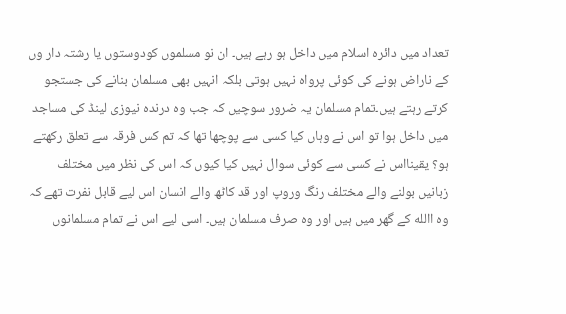تعداد میں دائرہ اسلام میں داخل ہو رہے ہیں۔ ان نو مسلموں کودوستوں یا رشتہ دار وں کے ناراض ہونے کی کوئی پرواہ نہیں ہوتی بلکہ انہیں بھی مسلمان بنانے کی جستجو کرتے رہتے ہیں۔تمام مسلمان یہ ضرور سوچیں کہ جب وہ درندہ نیوزی لینڈ کی مساجد میں داخل ہوا تو اس نے وہاں کیا کسی سے پوچھا تھا کہ تم کس فرقہ سے تعلق رکھتے ہو؟ یقینااس نے کسی سے کوئی سوال نہیں کیا کیوں کہ اس کی نظر میں مختلف زبانیں بولنے والے مختلف رنگ وروپ اور قد کاٹھ والے انسان اس لیے قابل نفرت تھے کہ وہ االله کے گھر میں ہیں اور وہ صرف مسلمان ہیں۔ اسی لیے اس نے تمام مسلمانوں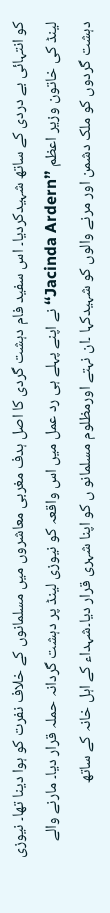کو انتہائی بے دردی کے ساتھ شہیدکردیا۔ اس سفید فام دہشت گردی کا اصل ہدف مغربی معاشروں میں مسلمانوں کے خلاف نفرت کو ہوا دینا تھا۔ نیوزی لینڈ کی خاتون وزیر اعظم ’’Jacinda Ardern‘‘ نے اپنے پہلے ہی رد عمل میں اس واقعہ کو نیوزی لینڈ پر دہشت گردانہ حملہ قرار دیا۔ مارنے والے دہشت گردوں کو ملک دشمن اور مرنے والوں کو شہیدکہا ۔ان نہتے اورمظلوم مسلمانو ں کو اپنا شہری قرار دیا۔شہداء کے اہل خانہ کے ساتھ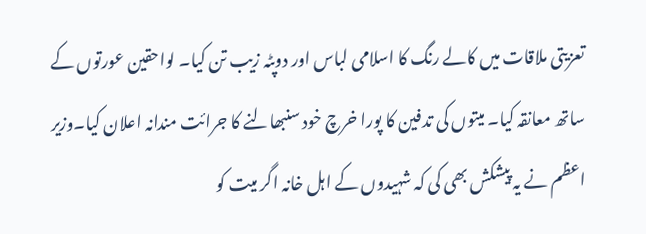تعزیتی ملاقات میں کالے رنگ کا اسلامی لباس اور دوپٹہ زیب تن کیا۔ لواحقین عورتوں کے ساتھ معانقہ کیا۔ میتوں کی تدفین کا پورا خرچ خود سنبھالنے کا جرائت مندانہ اعلان کیا۔وزیر اعظم نے یہ پیشکش بھی کی کہ شہیدوں کے اہل خانہ اگر میت کو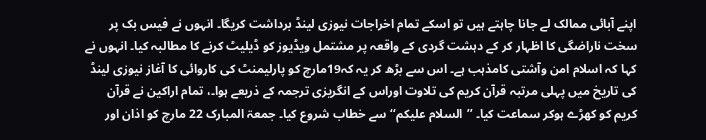اپنے آبائی ممالک لے جانا چاہتے ہیں تو اسکے تمام اخراجات نیوزی لینڈ برداشت کریگا۔ انہوں نے فیس بک پر سخت ناراضگی کا اظہار کر کے دہشت گردی کے واقعہ پر مشتمل ویڈیوز کو ڈیلیٹ کرنے کا مطالبہ کیا۔ انہوں نے کہا کہ اسلام امن وآشتی کامذہب ہے۔ اس سے بڑھ کر یہ کہ19مارچ کو پارلیمنٹ کی کاروائی کا آغاز نیوزی لینڈ کی تاریخ میں پہلی مرتبہ قرآن کریم کی تلاوت اوراس کے انگریزی ترجمہ کے ذریعے ہوا۔، تمام اراکین نے قرآن کریم کو کھڑے ہوکر سماعت کیا۔ ’’السلام علیکم‘‘ سے خطاب شروع کیا۔ جمعۃ المبارک 22 مارچ کو اذان اور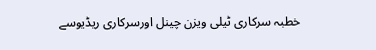خطبہ سرکاری ٹیلی ویزن چینل اورسرکاری ریڈیوسے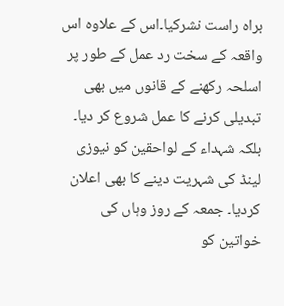براہ راست نشرکیا۔اس کے علاوہ اس واقعہ کے سخت رد عمل کے طور پر اسلحہ رکھنے کے قانوں میں بھی تبدیلی کرنے کا عمل شروع کر دیا۔ بلکہ شہداء کے لواحقین کو نیوزی لینڈ کی شہریت دینے کا بھی اعلان کردیا۔ جمعہ کے روز وہاں کی خواتین کو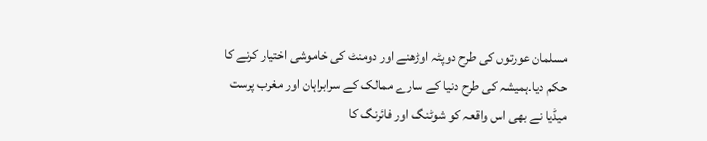مسلمان عورتوں کی طرح دوپٹہ اوڑھنے اور دومنٹ کی خاموشی اختیار کرنے کا حکم دیا۔ہمیشہ کی طرح دنیا کے سارے ممالک کے سرابراہان اور مغرب پرست میڈیا نے بھی اس واقعہ کو شوٹنگ اور فائرنگ کا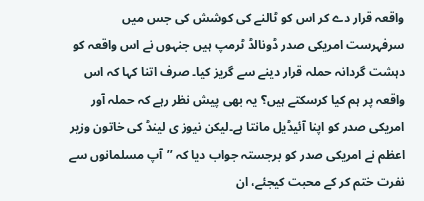واقعہ قرار دے کر اس کو ٹالنے کی کوشش کی جس میں سرفہرست امریکی صدر ڈونالڈ ٹرمپ ہیں جنہوں نے اس واقعہ کو دہشت گردانہ حملہ قرار دینے سے گریز کیا۔ صرف اتنا کہا کہ اس واقعہ پر ہم کیا کرسکتے ہیں؟ یہ بھی پیش نظر رہے کہ حملہ آور امریکی صدر کو اپنا آئیڈیل مانتا ہے۔لیکن نیوز ی لینڈ کی خاتون وزیر اعظم نے امریکی صدر کو برجستہ جواب دیا کہ ’’آپ مسلمانوں سے نفرت ختم کر کے محبت کیجئے، ان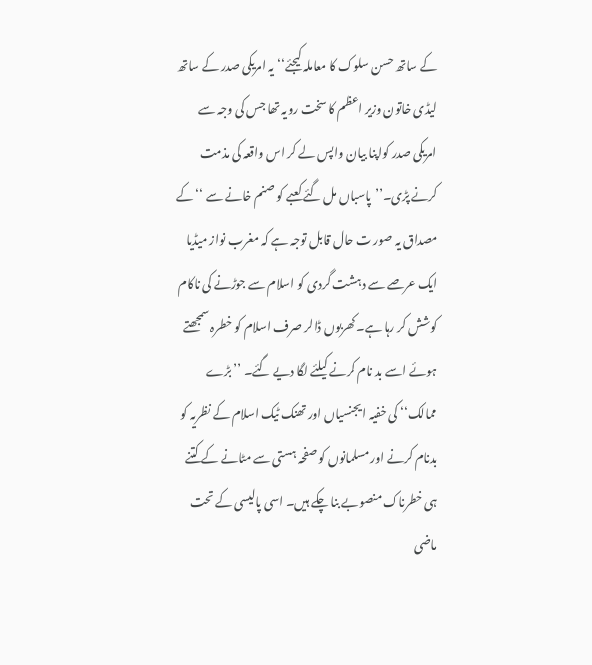کے ساتھ حسن سلوک کا معاملہ کیجئے‘‘ یہ امریکی صدر کے ساتھ لیڈی خاتون وزیر اعظم کا سخت رویہ تھا جس کی وجہ سے امریکی صدر کواپنا بیان واپس لے کر اس واقعہ کی مذمت کرنے پڑی۔’’پاسباں مل گئے کعبے کو صنم خانے سے ‘‘کے مصداق یہ صور ت حال قابل توجہ ہے کہ مغرب نواز میڈیا ایک عرصے سے دہشت گردی کو اسلام سے جوڑنے کی ناکام کوشش کر رہا ہے۔کھربوں ڈالر صرف اسلام کو خطرہ سمجھتے ہوئے اسے بد نام کرنے کیلئے لگا دیے گئے۔ ’’بڑے ممالک‘‘ کی خفیہ ایجنسیاں اور تھنک ٹیک اسلام کے نظریہ کو بدنام کرنے اور مسلمانوں کو صفحہ ہستی سے مٹانے کے کتنے ہی خطرناک منصوبے بنا چکے ہیں۔ اسی پالیسی کے تحت ماضی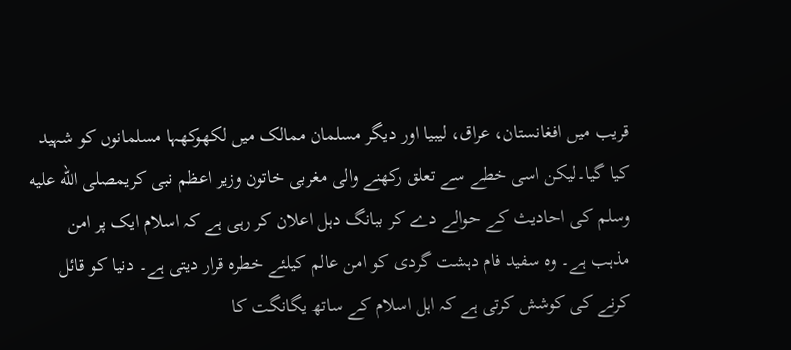قریب میں افغانستان، عراق، لیبیا اور دیگر مسلمان ممالک میں لکھوکھہا مسلمانوں کو شہید کیا گیا۔لیکن اسی خطے سے تعلق رکھنے والی مغربی خاتون وزیر اعظم نبی کریمصلى الله عليه وسلم کی احادیث کے حوالے دے کر ببانگ دہل اعلان کر رہی ہے کہ اسلام ایک پر امن مذہب ہے۔ وہ سفید فام دہشت گردی کو امن عالم کیلئے خطرہ قرار دیتی ہے۔ دنیا کو قائل کرنے کی کوشش کرتی ہے کہ اہل اسلام کے ساتھ یگانگت کا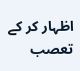اظہار کر کے تعصب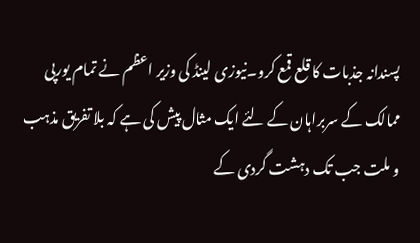پسندانہ جذبات کا قلع قمع کرو۔نیوزی لینڈ کی وزیر اعظم نے تمام یورپی ممالک کے سربراہان کے لئے ایک مثال پیش کی ہے کہ بلا تفریق مذہب و ملت جب تک دہشت گردی کے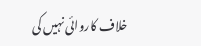خلاف کاروائی نہیں کی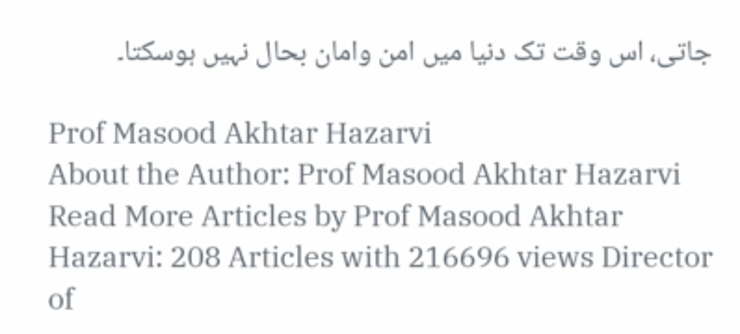جاتی، اس وقت تک دنیا میں امن وامان بحال نہیں ہوسکتا۔

Prof Masood Akhtar Hazarvi
About the Author: Prof Masood Akhtar Hazarvi Read More Articles by Prof Masood Akhtar Hazarvi: 208 Articles with 216696 views Director of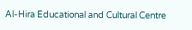Al-Hira Educational and Cultural Centre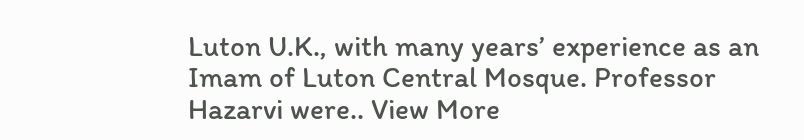Luton U.K., with many years’ experience as an Imam of Luton Central Mosque. Professor Hazarvi were.. View More